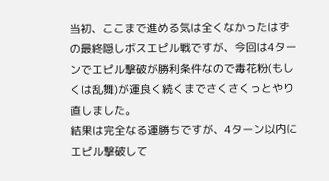当初、ここまで進める気は全くなかったはずの最終隠しボスエピル戦ですが、今回は4ターンでエピル撃破が勝利条件なので毒花粉(もしくは乱舞)が運良く続くまでさくさくっとやり直しました。
結果は完全なる運勝ちですが、4ターン以内にエピル撃破して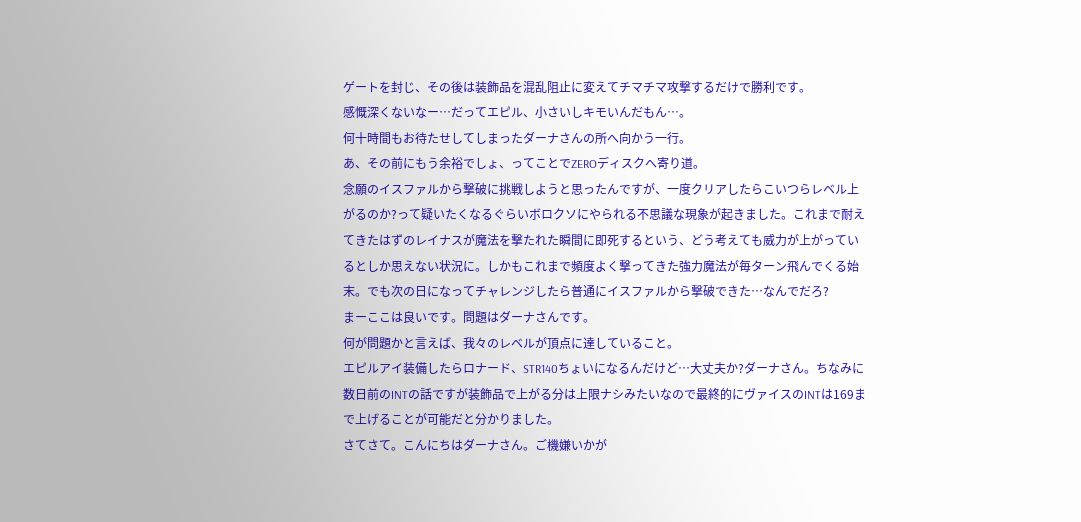ゲートを封じ、その後は装飾品を混乱阻止に変えてチマチマ攻撃するだけで勝利です。
感慨深くないなー…だってエピル、小さいしキモいんだもん…。
何十時間もお待たせしてしまったダーナさんの所へ向かう一行。
あ、その前にもう余裕でしょ、ってことでZEROディスクへ寄り道。
念願のイスファルから撃破に挑戦しようと思ったんですが、一度クリアしたらこいつらレベル上がるのか?って疑いたくなるぐらいボロクソにやられる不思議な現象が起きました。これまで耐えてきたはずのレイナスが魔法を撃たれた瞬間に即死するという、どう考えても威力が上がっているとしか思えない状況に。しかもこれまで頻度よく撃ってきた強力魔法が毎ターン飛んでくる始末。でも次の日になってチャレンジしたら普通にイスファルから撃破できた…なんでだろ?
まーここは良いです。問題はダーナさんです。
何が問題かと言えば、我々のレベルが頂点に達していること。
エピルアイ装備したらロナード、STR140ちょいになるんだけど…大丈夫か?ダーナさん。ちなみに数日前のINTの話ですが装飾品で上がる分は上限ナシみたいなので最終的にヴァイスのINTは169まで上げることが可能だと分かりました。
さてさて。こんにちはダーナさん。ご機嫌いかが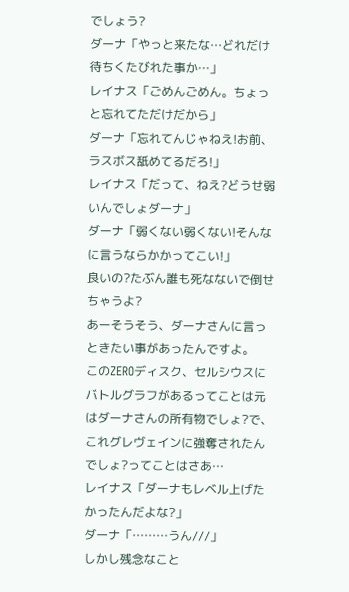でしょう?
ダーナ「やっと来たな…どれだけ待ちくたびれた事か…」
レイナス「ごめんごめん。ちょっと忘れてただけだから」
ダーナ「忘れてんじゃねえ!お前、ラスボス舐めてるだろ!」
レイナス「だって、ねえ?どうせ弱いんでしょダーナ」
ダーナ「弱くない弱くない!そんなに言うならかかってこい!」
良いの?たぶん誰も死なないで倒せちゃうよ?
あーそうそう、ダーナさんに言っときたい事があったんですよ。
このZEROディスク、セルシウスにバトルグラフがあるってことは元はダーナさんの所有物でしょ?で、これグレヴェインに強奪されたんでしょ?ってことはさあ…
レイナス「ダーナもレベル上げたかったんだよな?」
ダーナ「………うん///」
しかし残念なこと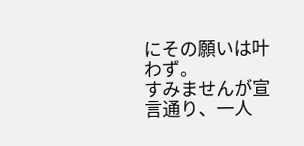にその願いは叶わず。
すみませんが宣言通り、一人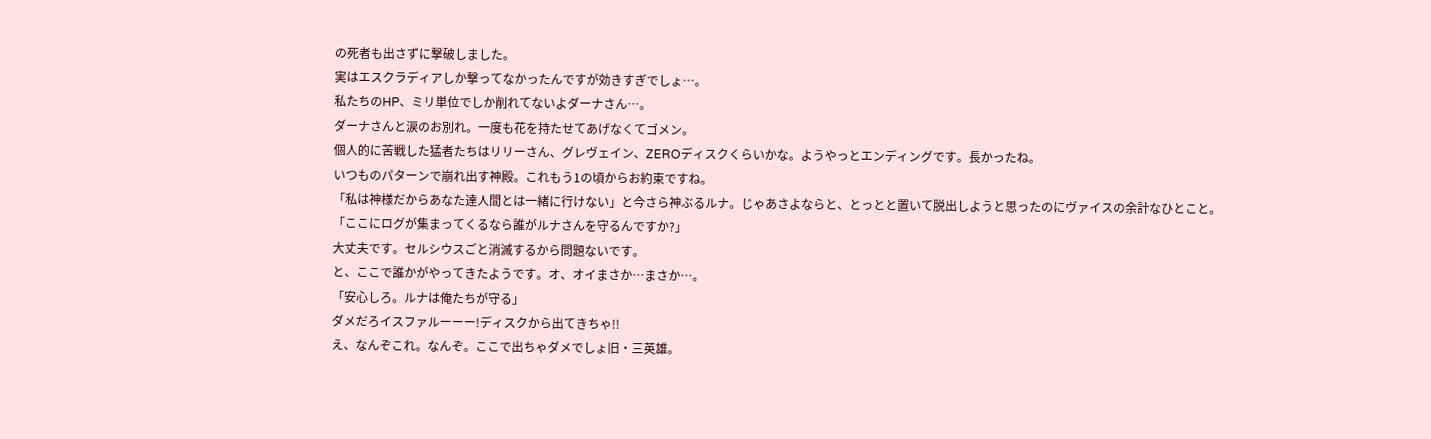の死者も出さずに撃破しました。
実はエスクラディアしか撃ってなかったんですが効きすぎでしょ…。
私たちのHP、ミリ単位でしか削れてないよダーナさん…。
ダーナさんと涙のお別れ。一度も花を持たせてあげなくてゴメン。
個人的に苦戦した猛者たちはリリーさん、グレヴェイン、ZEROディスクくらいかな。ようやっとエンディングです。長かったね。
いつものパターンで崩れ出す神殿。これもう1の頃からお約束ですね。
「私は神様だからあなた達人間とは一緒に行けない」と今さら神ぶるルナ。じゃあさよならと、とっとと置いて脱出しようと思ったのにヴァイスの余計なひとこと。
「ここにログが集まってくるなら誰がルナさんを守るんですか?」
大丈夫です。セルシウスごと消滅するから問題ないです。
と、ここで誰かがやってきたようです。オ、オイまさか…まさか…。
「安心しろ。ルナは俺たちが守る」
ダメだろイスファルーーー!ディスクから出てきちゃ!!
え、なんぞこれ。なんぞ。ここで出ちゃダメでしょ旧・三英雄。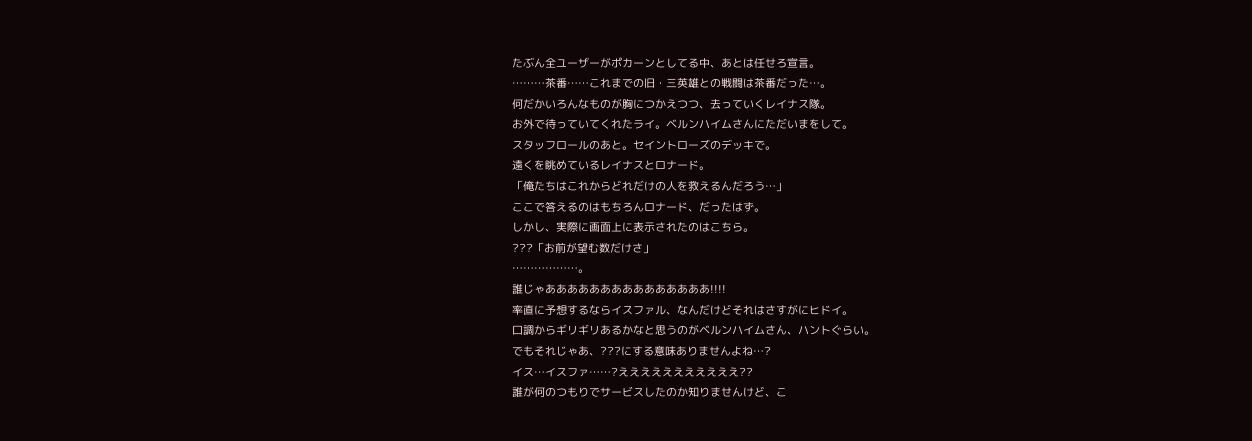たぶん全ユーザーがポカーンとしてる中、あとは任せろ宣言。
………茶番……これまでの旧・三英雄との戦闘は茶番だった…。
何だかいろんなものが胸につかえつつ、去っていくレイナス隊。
お外で待っていてくれたライ。ベルンハイムさんにただいまをして。
スタッフロールのあと。セイントローズのデッキで。
遠くを眺めているレイナスとロナード。
「俺たちはこれからどれだけの人を救えるんだろう…」
ここで答えるのはもちろんロナード、だったはず。
しかし、実際に画面上に表示されたのはこちら。
???「お前が望む数だけさ」
………………。
誰じゃあああああああああああああああ!!!!
率直に予想するならイスファル、なんだけどそれはさすがにヒドイ。
口調からギリギリあるかなと思うのがベルンハイムさん、ハントぐらい。
でもそれじゃあ、???にする意味ありませんよね…?
イス…イスファ……?えええええええええええ??
誰が何のつもりでサービスしたのか知りませんけど、こ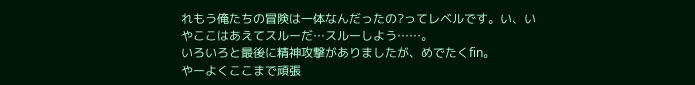れもう俺たちの冒険は一体なんだったの?ってレベルです。い、いやここはあえてスルーだ…スルーしよう……。
いろいろと最後に精神攻撃がありましたが、めでたくfin。
やーよくここまで頑張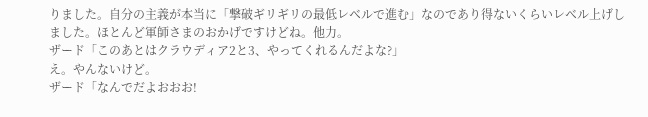りました。自分の主義が本当に「撃破ギリギリの最低レベルで進む」なのであり得ないくらいレベル上げしました。ほとんど軍師さまのおかげですけどね。他力。
ザード「このあとはクラウディア2と3、やってくれるんだよな?」
え。やんないけど。
ザード「なんでだよおおお!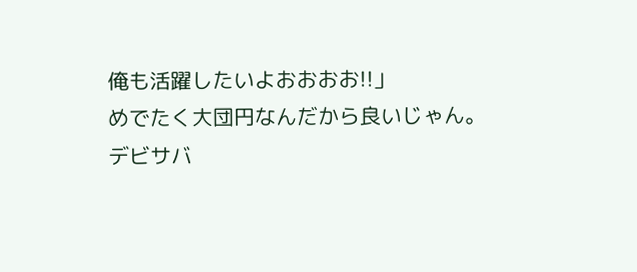俺も活躍したいよおおおお!!」
めでたく大団円なんだから良いじゃん。
デビサバ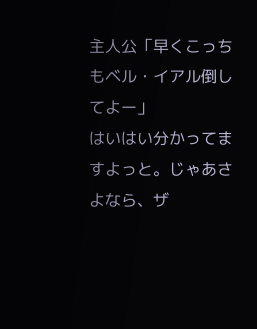主人公「早くこっちもベル・イアル倒してよー」
はいはい分かってますよっと。じゃあさよなら、ザ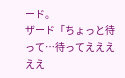ード。
ザード「ちょっと待って…待ってえええええ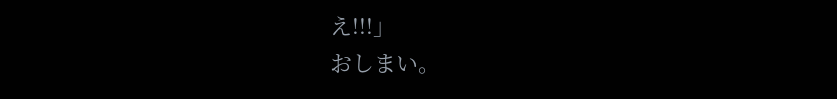え!!!」
おしまい。